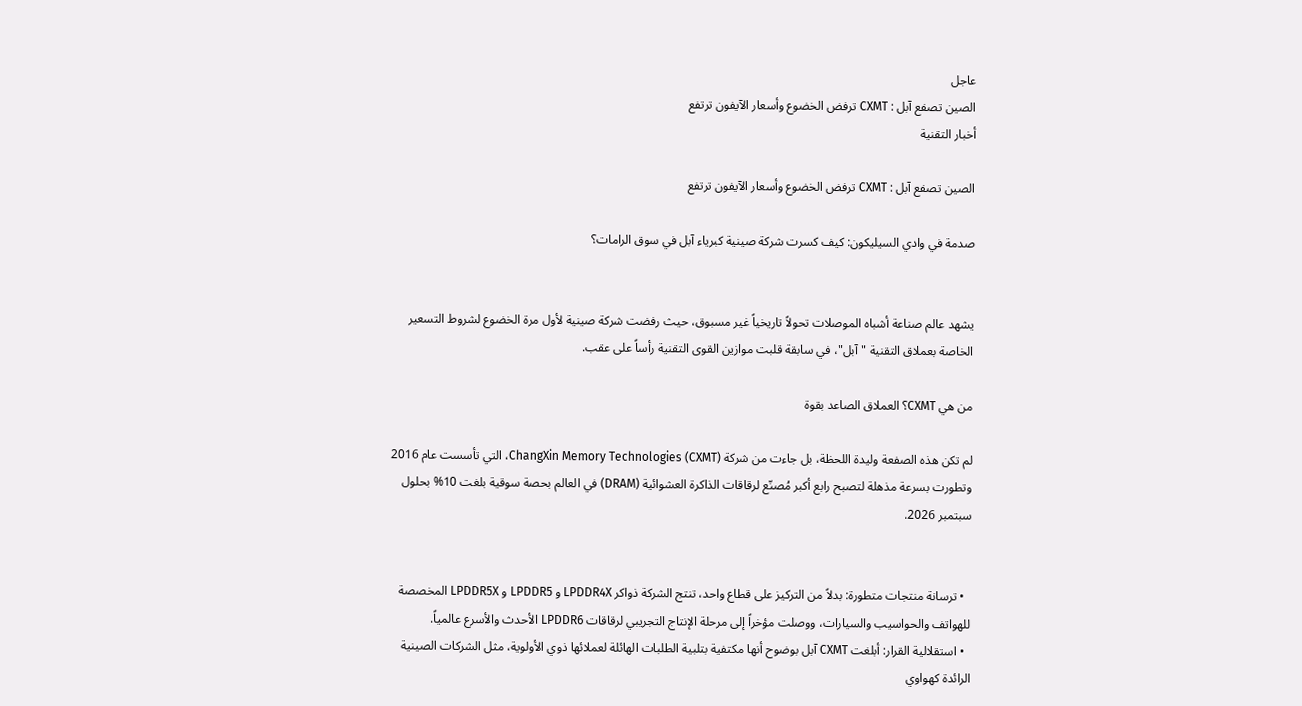عاجل
الصين تصفع آبل : CXMT ترفض الخضوع وأسعار الآيفون ترتفع
أخبار التقنية

الصين تصفع آبل : CXMT ترفض الخضوع وأسعار الآيفون ترتفع

صدمة في وادي السيليكون: كيف كسرت شركة صينية كبرياء آبل في سوق الرامات؟


يشهد عالم صناعة أشباه الموصلات تحولاً تاريخياً غير مسبوق، حيث رفضت شركة صينية لأول مرة الخضوع لشروط التسعير الخاصة بعملاق التقنية "آبل"، في سابقة قلبت موازين القوى التقنية رأساً على عقب.

من هي CXMT؟ العملاق الصاعد بقوة

لم تكن هذه الصفعة وليدة اللحظة، بل جاءت من شركة ChangXin Memory Technologies (CXMT)، التي تأسست عام 2016 وتطورت بسرعة مذهلة لتصبح رابع أكبر مُصنّع لرقاقات الذاكرة العشوائية (DRAM) في العالم بحصة سوقية بلغت 10% بحلول سبتمبر 2026.


  • ترسانة منتجات متطورة: بدلاً من التركيز على قطاع واحد، تنتج الشركة ذواكر LPDDR4X و LPDDR5 و LPDDR5X المخصصة للهواتف والحواسيب والسيارات، ووصلت مؤخراً إلى مرحلة الإنتاج التجريبي لرقاقات LPDDR6 الأحدث والأسرع عالمياً.
  • استقلالية القرار: أبلغت CXMT آبل بوضوح أنها مكتفية بتلبية الطلبات الهائلة لعملائها ذوي الأولوية، مثل الشركات الصينية الرائدة كهواوي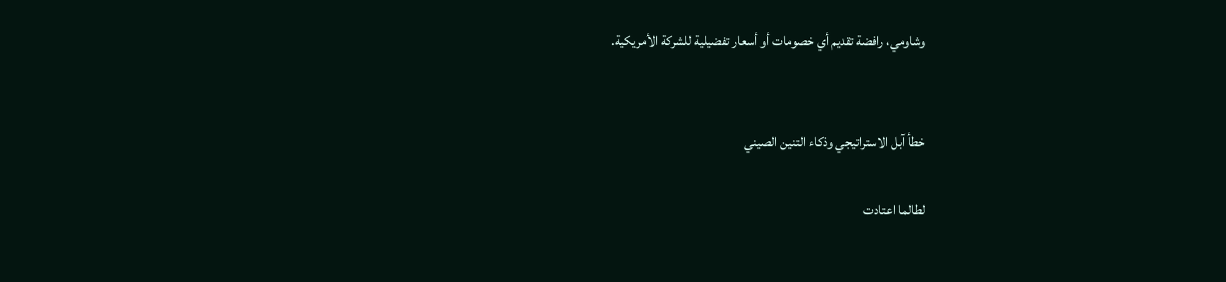وشاومي، رافضة تقديم أي خصومات أو أسعار تفضيلية للشركة الأمريكية.


خطأ آبل الاستراتيجي وذكاء التنين الصيني

لطالما اعتادت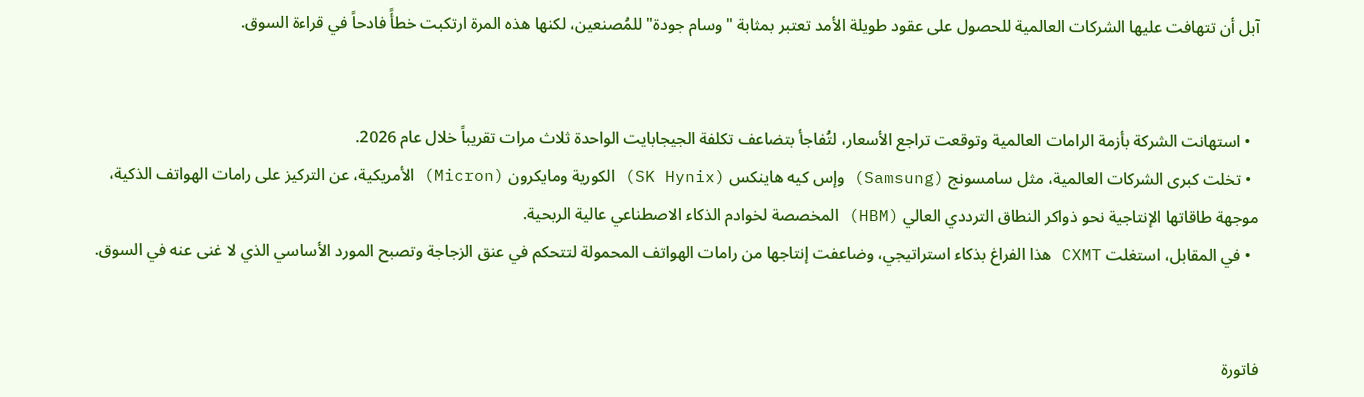آبل أن تتهافت عليها الشركات العالمية للحصول على عقود طويلة الأمد تعتبر بمثابة "وسام جودة" للمُصنعين، لكنها هذه المرة ارتكبت خطأً فادحاً في قراءة السوق.


  • استهانت الشركة بأزمة الرامات العالمية وتوقعت تراجع الأسعار، لتُفاجأ بتضاعف تكلفة الجيجابايت الواحدة ثلاث مرات تقريباً خلال عام 2026.
  • تخلت كبرى الشركات العالمية، مثل سامسونج (Samsung) وإس كيه هاينكس (SK Hynix) الكورية ومايكرون (Micron) الأمريكية، عن التركيز على رامات الهواتف الذكية، موجهة طاقاتها الإنتاجية نحو ذواكر النطاق الترددي العالي (HBM) المخصصة لخوادم الذكاء الاصطناعي عالية الربحية.
  • في المقابل، استغلت CXMT هذا الفراغ بذكاء استراتيجي، وضاعفت إنتاجها من رامات الهواتف المحمولة لتتحكم في عنق الزجاجة وتصبح المورد الأساسي الذي لا غنى عنه في السوق.


فاتورة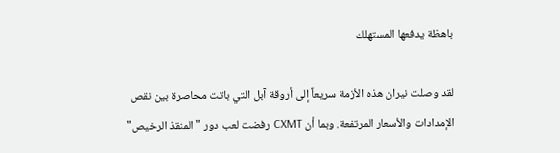باهظة يدفعها المستهلك

لقد وصلت نيران هذه الأزمة سريعاً إلى أروقة آبل التي باتت محاصرة بين نقص الإمدادات والأسعار المرتفعة. وبما أن CXMT رفضت لعب دور "المنقذ الرخيص"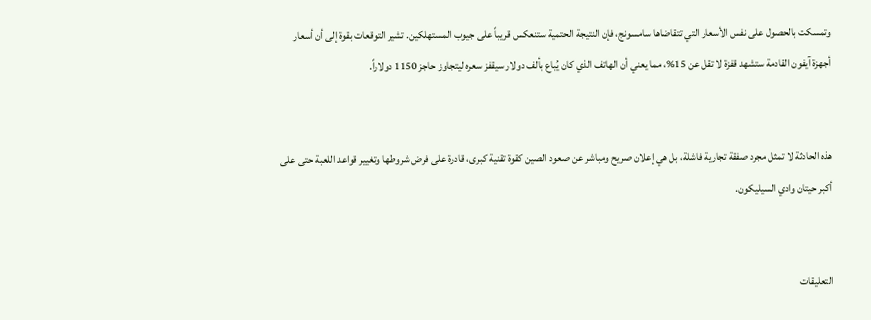وتمسكت بالحصول على نفس الأسعار التي تتقاضاها سامسونج، فإن النتيجة الحتمية ستنعكس قريباً على جيوب المستهلكين. تشير التوقعات بقوة إلى أن أسعار أجهزة آيفون القادمة ستشهد قفزة لا تقل عن 15%، مما يعني أن الهاتف الذي كان يُباع بألف دولار سيقفز سعره ليتجاوز حاجز 1150 دولاراً.


هذه الحادثة لا تمثل مجرد صفقة تجارية فاشلة، بل هي إعلان صريح ومباشر عن صعود الصين كقوة تقنية كبرى، قادرة على فرض شروطها وتغيير قواعد اللعبة حتى على أكبر حيتان وادي السيليكون.


التعليقات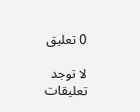0 تعليق

لا توجد تعليقات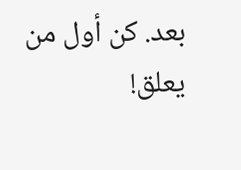بعد. كن أول من يعلق!